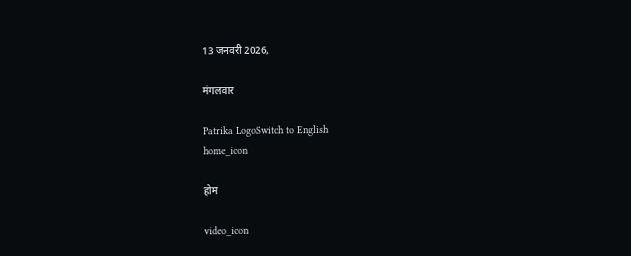13 जनवरी 2026,

मंगलवार

Patrika LogoSwitch to English
home_icon

होम

video_icon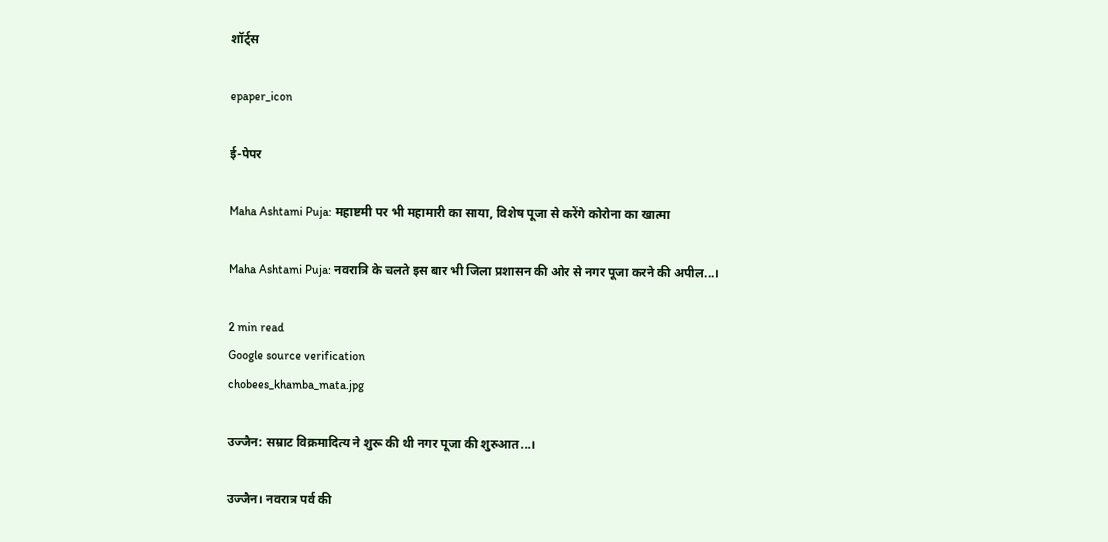शॉर्ट्स

epaper_icon

ई-पेपर

Maha Ashtami Puja: महाष्टमी पर भी महामारी का साया, विशेष पूजा से करेंगे कोरोना का खात्मा

Maha Ashtami Puja: नवरात्रि के चलते इस बार भी जिला प्रशासन की ओर से नगर पूजा करने की अपील...।

2 min read
Google source verification
chobees_khamba_mata.jpg

उज्जैन: सम्राट विक्रमादित्य ने शुरू की थी नगर पूजा की शुरुआत...।

उज्जैन। नवरात्र पर्व की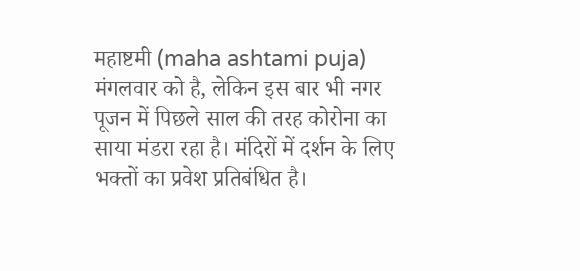महाष्टमी (maha ashtami puja) मंगलवार को है, लेकिन इस बार भी नगर पूजन में पिछले साल की तरह कोरोना का साया मंडरा रहा है। मंदिरों में दर्शन के लिए भक्तों का प्रवेश प्रतिबंधित है।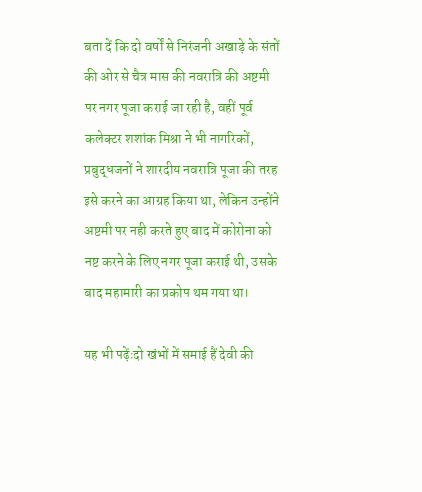बता दें कि दो वर्षों से निरंजनी अखाड़े के संतों की ओर से चैत्र मास की नवरात्रि की अष्टमी पर नगर पूजा कराई जा रही है, वहीं पूर्व कलेक्टर शशांक मिश्रा ने भी नागरिकों, प्रबुद्धजनों ने शारदीय नवरात्रि पूजा की तरह इसे करने का आग्रह किया था, लेकिन उन्होंने अष्टमी पर नही करते हुए बाद में कोरोना को नष्ट करने के लिए नगर पूजा कराई थी, उसके बाद महामारी का प्रकोप थम गया था।

यह भी पढ़ेंःदो खंभों में समाई हैं देवी की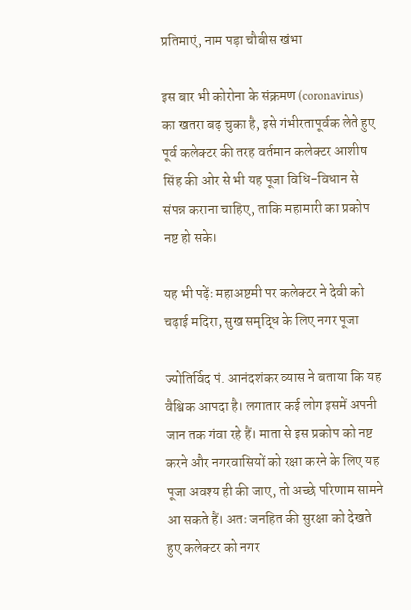प्रतिमाएं, नाम पड़ा चौबीस खंभा

इस बार भी कोरोना के संक्रमण (coronavirus) का खतरा बढ़ चुका है, इसे गंभीरतापूर्वक लेते हुए पूर्व कलेक्टर की तरह वर्तमान कलेक्टर आशीष सिंह की ओर से भी यह पूजा विधि-विधान से संपन्न कराना चाहिए, ताकि महामारी का प्रकोप नष्ट हो सके।

यह भी पढ़ेंः महाअष्टमी पर कलेक्टर ने देवी को चढ़ाई मदिरा, सुख समृद्धि के लिए नगर पूजा

ज्योतिर्विद पं. आनंदशंकर व्यास ने बताया कि यह वैश्विक आपदा है। लगातार कई लोग इसमें अपनी जान तक गंवा रहे हैं। माता से इस प्रकोप को नष्ट करने और नगरवासियों को रक्षा करने के लिए यह पूजा अवश्य ही की जाए, तो अच्छे परिणाम सामने आ सकते हैं। अतः जनहित की सुरक्षा को देखते हुए कलेक्टर को नगर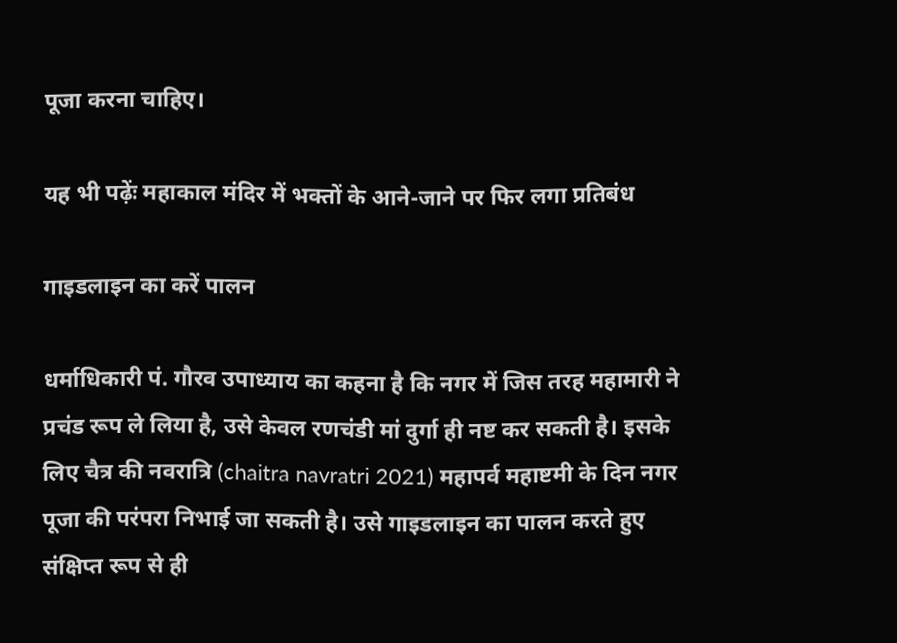पूजा करना चाहिए।

यह भी पढ़ेंः महाकाल मंदिर में भक्तों के आने-जाने पर फिर लगा प्रतिबंध

गाइडलाइन का करें पालन

धर्माधिकारी पं. गौरव उपाध्याय का कहना है कि नगर में जिस तरह महामारी ने प्रचंड रूप ले लिया है, उसे केवल रणचंडी मां दुर्गा ही नष्ट कर सकती है। इसके लिए चैत्र की नवरात्रि (chaitra navratri 2021) महापर्व महाष्टमी के दिन नगर पूजा की परंपरा निभाई जा सकती है। उसे गाइडलाइन का पालन करते हुए संक्षिप्त रूप से ही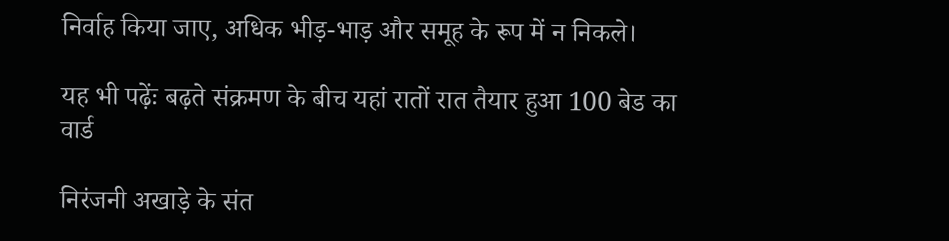निर्वाह किया जाए, अधिक भीड़-भाड़ और समूह के रूप में न निकले।

यह भी पढ़ेंः बढ़ते संक्रमण के बीच यहां रातों रात तैयार हुआ 100 बेड का वार्ड

निरंजनी अखाड़े के संत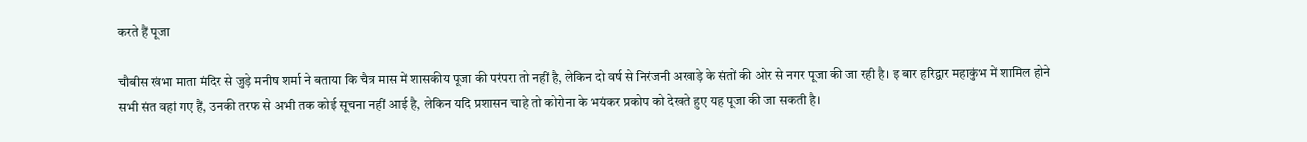करते हैं पूजा

चौबीस खंभा माता मंदिर से जुड़े मनीष शर्मा ने बताया कि चैत्र मास में शासकीय पूजा की परंपरा तो नहीं है, लेकिन दो वर्ष से निरंजनी अखाड़े के संतों की ओर से नगर पूजा की जा रही है। इ बार हरिद्वार महाकुंभ में शामिल होने सभी संत वहां गए हैं, उनकी तरफ से अभी तक कोई सूचना नहीं आई है, लेकिन यदि प्रशासन चाहे तो कोरोना के भयंकर प्रकोप को देखते हुए यह पूजा की जा सकती है।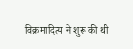विक्रमादित्य ने शुरू की थी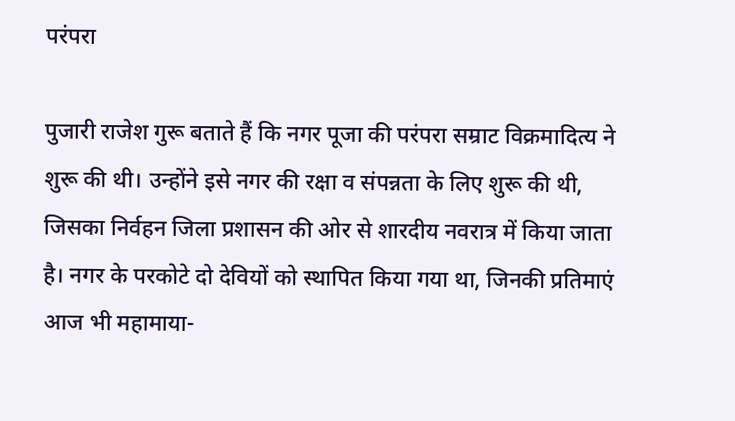परंपरा

पुजारी राजेश गुरू बताते हैं कि नगर पूजा की परंपरा सम्राट विक्रमादित्य ने शुरू की थी। उन्होंने इसे नगर की रक्षा व संपन्नता के लिए शुरू की थी, जिसका निर्वहन जिला प्रशासन की ओर से शारदीय नवरात्र में किया जाता है। नगर के परकोटे दो देवियों को स्थापित किया गया था, जिनकी प्रतिमाएं आज भी महामाया-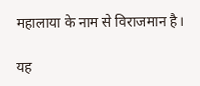महालाया के नाम से विराजमान है।

यह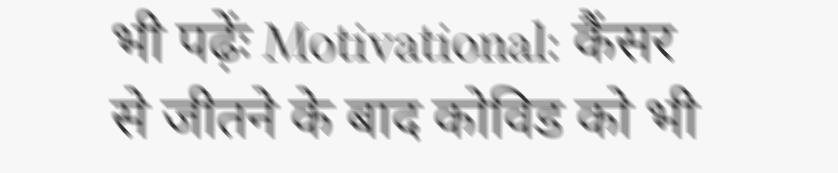भी पढ़ेंः Motivational: कैंसर से जीतने के बाद कोविड को भी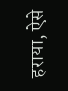हराया, ऐसे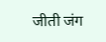जीती जंग